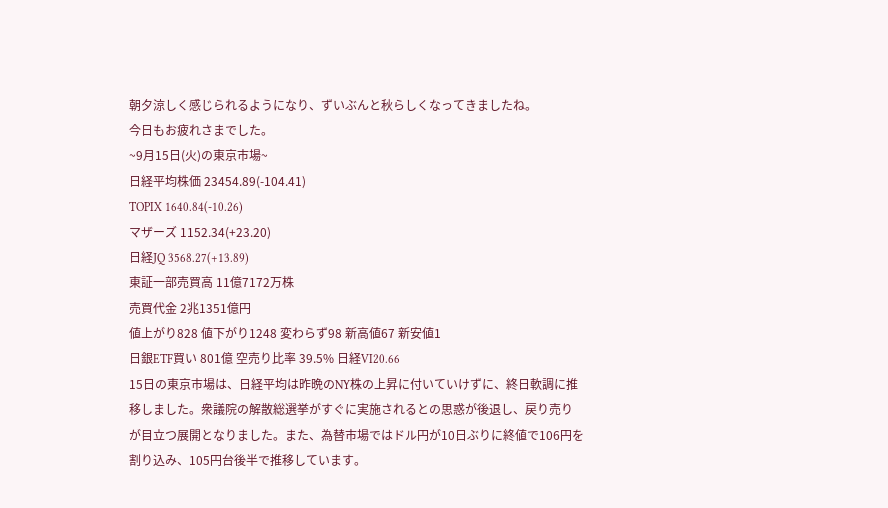朝夕涼しく感じられるようになり、ずいぶんと秋らしくなってきましたね。
今日もお疲れさまでした。
~9月15日(火)の東京市場~
日経平均株価 23454.89(-104.41)
TOPIX 1640.84(-10.26)
マザーズ 1152.34(+23.20)
日経JQ 3568.27(+13.89)
東証一部売買高 11億7172万株
売買代金 2兆1351億円
値上がり828 値下がり1248 変わらず98 新高値67 新安値1
日銀ETF買い 801億 空売り比率 39.5% 日経VI20.66
15日の東京市場は、日経平均は昨晩のNY株の上昇に付いていけずに、終日軟調に推移しました。衆議院の解散総選挙がすぐに実施されるとの思惑が後退し、戻り売りが目立つ展開となりました。また、為替市場ではドル円が10日ぶりに終値で106円を割り込み、105円台後半で推移しています。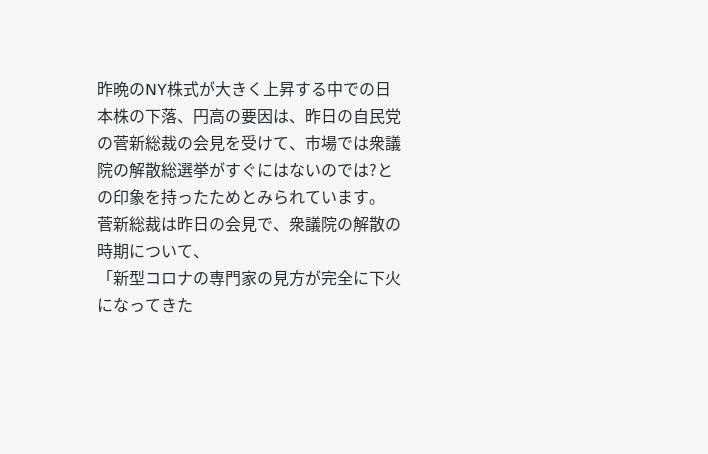昨晩のNY株式が大きく上昇する中での日本株の下落、円高の要因は、昨日の自民党の菅新総裁の会見を受けて、市場では衆議院の解散総選挙がすぐにはないのでは?との印象を持ったためとみられています。
菅新総裁は昨日の会見で、衆議院の解散の時期について、
「新型コロナの専門家の見方が完全に下火になってきた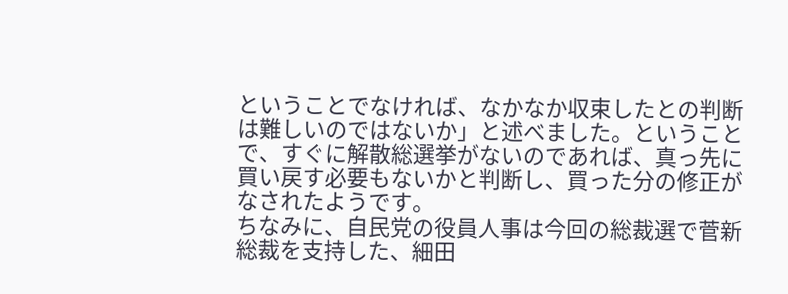ということでなければ、なかなか収束したとの判断は難しいのではないか」と述べました。ということで、すぐに解散総選挙がないのであれば、真っ先に買い戻す必要もないかと判断し、買った分の修正がなされたようです。
ちなみに、自民党の役員人事は今回の総裁選で菅新総裁を支持した、細田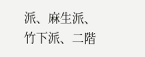派、麻生派、竹下派、二階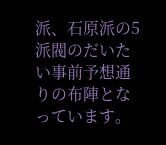派、石原派の5派閥のだいたい事前予想通りの布陣となっています。